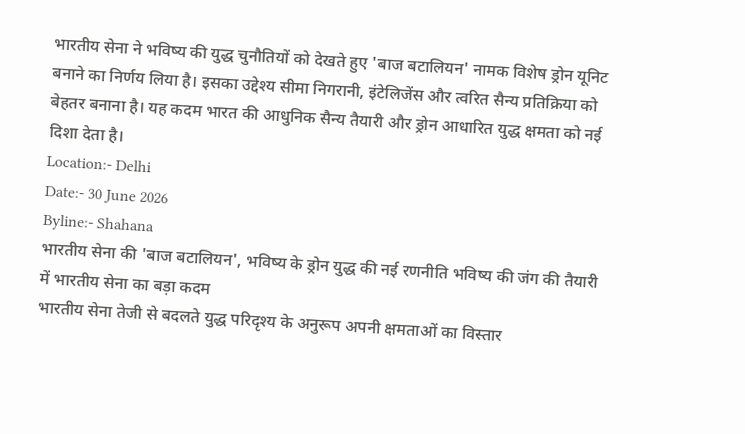भारतीय सेना ने भविष्य की युद्ध चुनौतियों को देखते हुए 'बाज बटालियन' नामक विशेष ड्रोन यूनिट बनाने का निर्णय लिया है। इसका उद्देश्य सीमा निगरानी, इंटेलिजेंस और त्वरित सैन्य प्रतिक्रिया को बेहतर बनाना है। यह कदम भारत की आधुनिक सैन्य तैयारी और ड्रोन आधारित युद्ध क्षमता को नई दिशा देता है।
Location:- Delhi
Date:- 30 June 2026
Byline:- Shahana
भारतीय सेना की 'बाज बटालियन', भविष्य के ड्रोन युद्ध की नई रणनीति भविष्य की जंग की तैयारी में भारतीय सेना का बड़ा कदम
भारतीय सेना तेजी से बदलते युद्ध परिदृश्य के अनुरूप अपनी क्षमताओं का विस्तार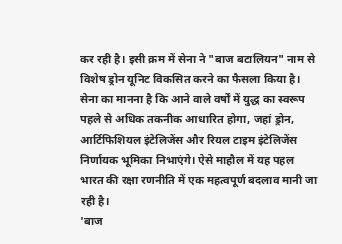कर रही है। इसी क्रम में सेना ने "बाज बटालियन" नाम से विशेष ड्रोन यूनिट विकसित करने का फैसला किया है। सेना का मानना है कि आने वाले वर्षों में युद्ध का स्वरूप पहले से अधिक तकनीक आधारित होगा, जहां ड्रोन, आर्टिफिशियल इंटेलिजेंस और रियल टाइम इंटेलिजेंस निर्णायक भूमिका निभाएंगे। ऐसे माहौल में यह पहल भारत की रक्षा रणनीति में एक महत्वपूर्ण बदलाव मानी जा रही है।
'बाज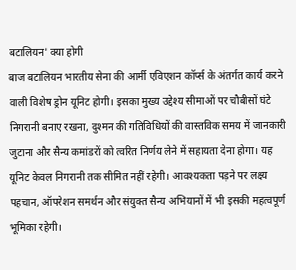बटालियन' क्या होगी
बाज बटालियन भारतीय सेना की आर्मी एविएशन कॉर्प्स के अंतर्गत कार्य करने वाली विशेष ड्रोन यूनिट होगी। इसका मुख्य उद्देश्य सीमाओं पर चौबीसों घंटे निगरानी बनाए रखना, दुश्मन की गतिविधियों की वास्तविक समय में जानकारी जुटाना और सैन्य कमांडरों को त्वरित निर्णय लेने में सहायता देना होगा। यह यूनिट केवल निगरानी तक सीमित नहीं रहेगी। आवश्यकता पड़ने पर लक्ष्य पहचान, ऑपरेशन समर्थन और संयुक्त सैन्य अभियानों में भी इसकी महत्वपूर्ण भूमिका रहेगी।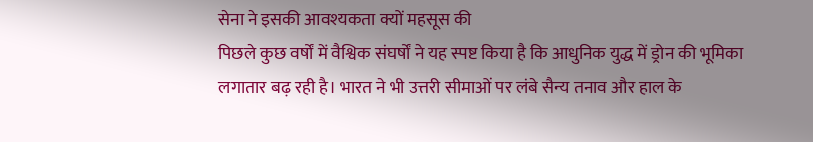सेना ने इसकी आवश्यकता क्यों महसूस की
पिछले कुछ वर्षों में वैश्विक संघर्षों ने यह स्पष्ट किया है कि आधुनिक युद्ध में ड्रोन की भूमिका लगातार बढ़ रही है। भारत ने भी उत्तरी सीमाओं पर लंबे सैन्य तनाव और हाल के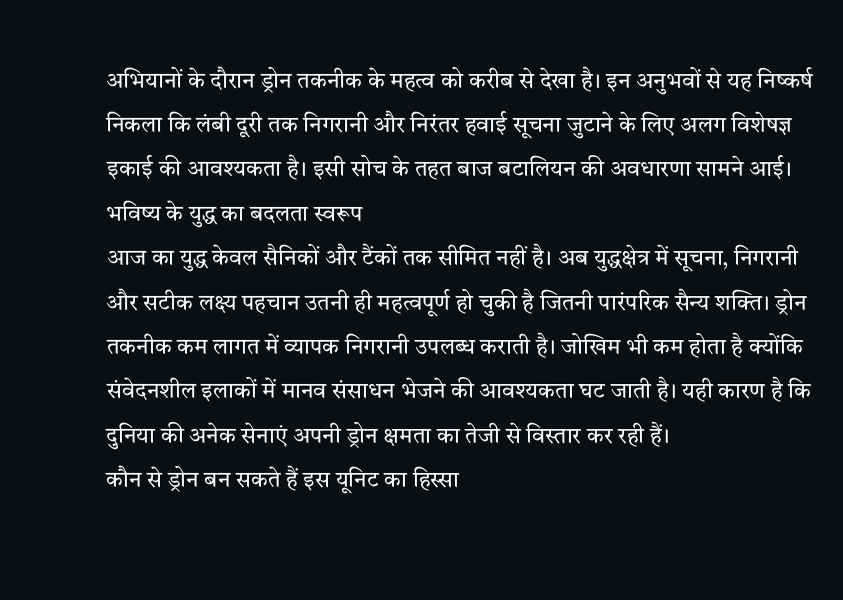अभियानों के दौरान ड्रोन तकनीक के महत्व को करीब से देखा है। इन अनुभवों से यह निष्कर्ष निकला कि लंबी दूरी तक निगरानी और निरंतर हवाई सूचना जुटाने के लिए अलग विशेषज्ञ इकाई की आवश्यकता है। इसी सोच के तहत बाज बटालियन की अवधारणा सामने आई।
भविष्य के युद्ध का बदलता स्वरूप
आज का युद्ध केवल सैनिकों और टैंकों तक सीमित नहीं है। अब युद्धक्षेत्र में सूचना, निगरानी और सटीक लक्ष्य पहचान उतनी ही महत्वपूर्ण हो चुकी है जितनी पारंपरिक सैन्य शक्ति। ड्रोन तकनीक कम लागत में व्यापक निगरानी उपलब्ध कराती है। जोखिम भी कम होता है क्योंकि संवेदनशील इलाकों में मानव संसाधन भेजने की आवश्यकता घट जाती है। यही कारण है कि दुनिया की अनेक सेनाएं अपनी ड्रोन क्षमता का तेजी से विस्तार कर रही हैं।
कौन से ड्रोन बन सकते हैं इस यूनिट का हिस्सा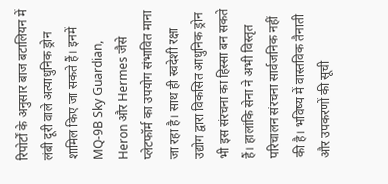रिपोर्टों के अनुसार बाज बटालियन में लंबी दूरी वाले अत्याधुनिक ड्रोन शामिल किए जा सकते हैं। इनमें MQ-9B Sky Guardian, Heron और Hermes जैसे प्लेटफॉर्म का उपयोग संभावित माना जा रहा है। साथ ही स्वदेशी रक्षा उद्योग द्वारा विकसित आधुनिक ड्रोन भी इस संरचना का हिस्सा बन सकते हैं। हालांकि सेना ने अभी विस्तृत परिचालन संरचना सार्वजनिक नहीं की है। भविष्य में वास्तविक तैनाती और उपकरणों की सूची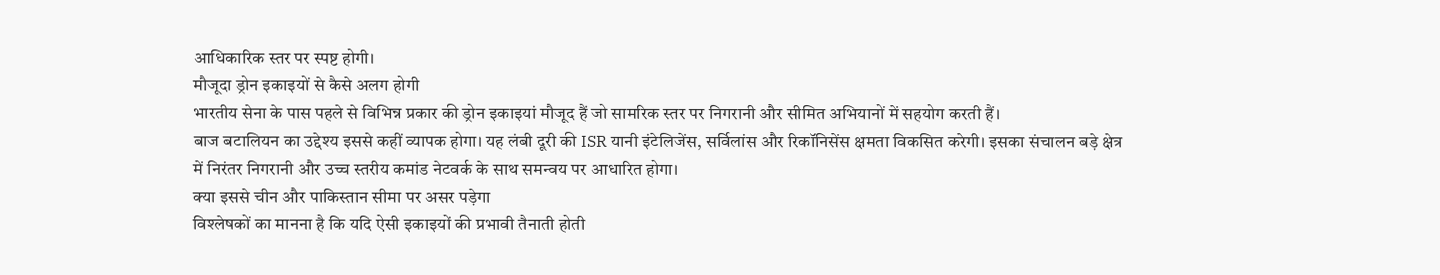आधिकारिक स्तर पर स्पष्ट होगी।
मौजूदा ड्रोन इकाइयों से कैसे अलग होगी
भारतीय सेना के पास पहले से विभिन्न प्रकार की ड्रोन इकाइयां मौजूद हैं जो सामरिक स्तर पर निगरानी और सीमित अभियानों में सहयोग करती हैं।
बाज बटालियन का उद्देश्य इससे कहीं व्यापक होगा। यह लंबी दूरी की ISR यानी इंटेलिजेंस, सर्विलांस और रिकॉनिसेंस क्षमता विकसित करेगी। इसका संचालन बड़े क्षेत्र में निरंतर निगरानी और उच्च स्तरीय कमांड नेटवर्क के साथ समन्वय पर आधारित होगा।
क्या इससे चीन और पाकिस्तान सीमा पर असर पड़ेगा
विश्लेषकों का मानना है कि यदि ऐसी इकाइयों की प्रभावी तैनाती होती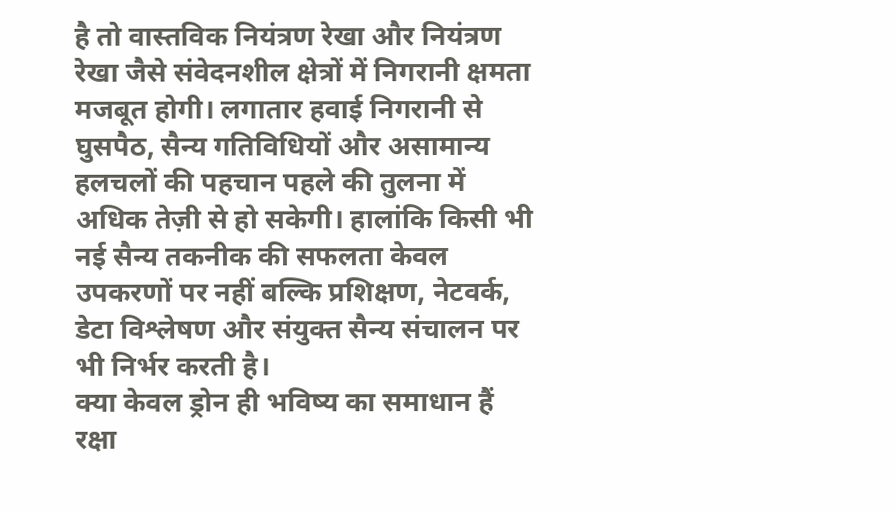है तो वास्तविक नियंत्रण रेखा और नियंत्रण रेखा जैसे संवेदनशील क्षेत्रों में निगरानी क्षमता मजबूत होगी। लगातार हवाई निगरानी से घुसपैठ, सैन्य गतिविधियों और असामान्य हलचलों की पहचान पहले की तुलना में अधिक तेज़ी से हो सकेगी। हालांकि किसी भी नई सैन्य तकनीक की सफलता केवल उपकरणों पर नहीं बल्कि प्रशिक्षण, नेटवर्क, डेटा विश्लेषण और संयुक्त सैन्य संचालन पर भी निर्भर करती है।
क्या केवल ड्रोन ही भविष्य का समाधान हैं
रक्षा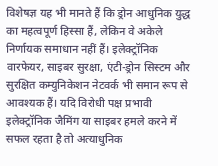विशेषज्ञ यह भी मानते हैं कि ड्रोन आधुनिक युद्ध का महत्वपूर्ण हिस्सा हैं, लेकिन वे अकेले निर्णायक समाधान नहीं हैं। इलेक्ट्रॉनिक वारफेयर, साइबर सुरक्षा, एंटी-ड्रोन सिस्टम और सुरक्षित कम्युनिकेशन नेटवर्क भी समान रूप से आवश्यक हैं। यदि विरोधी पक्ष प्रभावी इलेक्ट्रॉनिक जैमिंग या साइबर हमले करने में सफल रहता है तो अत्याधुनिक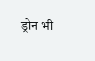ड्रोन भी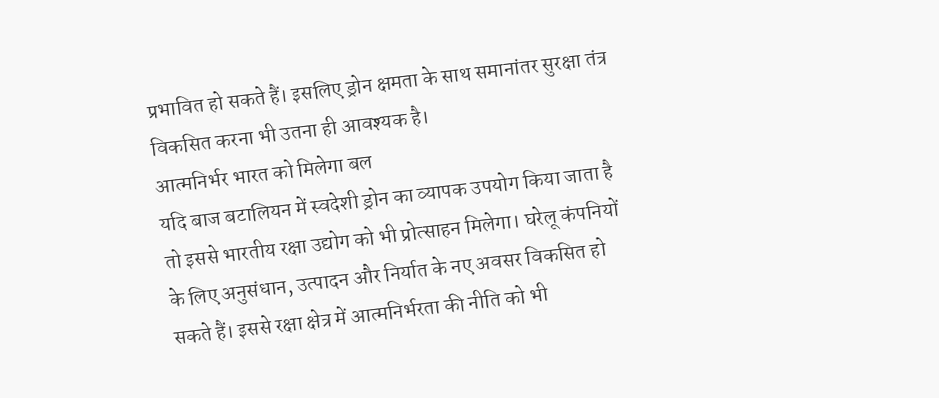प्रभावित हो सकते हैं। इसलिए ड्रोन क्षमता के साथ समानांतर सुरक्षा तंत्र विकसित करना भी उतना ही आवश्यक है।
आत्मनिर्भर भारत को मिलेगा बल
यदि बाज बटालियन में स्वदेशी ड्रोन का व्यापक उपयोग किया जाता है तो इससे भारतीय रक्षा उद्योग को भी प्रोत्साहन मिलेगा। घरेलू कंपनियों के लिए अनुसंधान, उत्पादन और निर्यात के नए अवसर विकसित हो सकते हैं। इससे रक्षा क्षेत्र में आत्मनिर्भरता की नीति को भी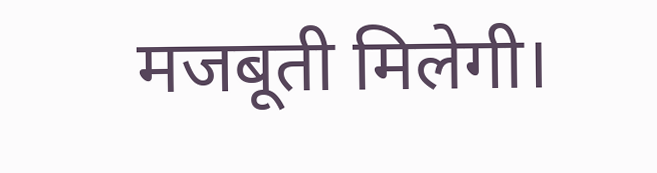मजबूती मिलेगी।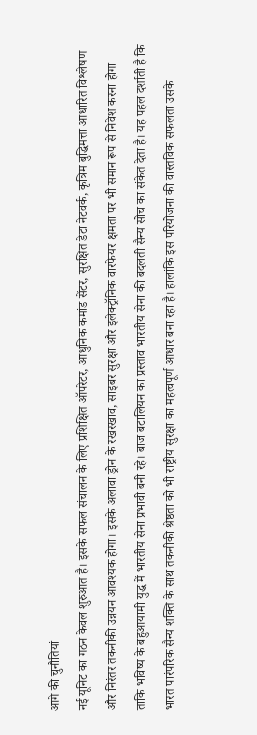आगे की चुनौतियां
नई यूनिट का गठन केवल शुरुआत है। इसके सफल संचालन के लिए प्रशिक्षित ऑपरेटर, आधुनिक कमांड सेंटर, सुरक्षित डेटा नेटवर्क, कृत्रिम बुद्धिमत्ता आधारित विश्लेषण और निरंतर तकनीकी उन्नयन आवश्यक होगा। इसके अलावा ड्रोन के रखरखाव, साइबर सुरक्षा और इलेक्ट्रॉनिक वारफेयर क्षमता पर भी समान रूप से निवेश करना होगा ताकि भविष्य के बहुआयामी युद्ध में भारतीय सेना प्रभावी बनी रहे। बाज बटालियन का प्रस्ताव भारतीय सेना की बदलती सैन्य सोच का संकेत देता है। यह पहल दर्शाती है कि भारत पारंपरिक सैन्य शक्ति के साथ तकनीकी श्रेष्ठता को भी राष्ट्रीय सुरक्षा का महत्वपूर्ण आधार बना रहा है। हालांकि इस परियोजना की वास्तविक सफलता उसके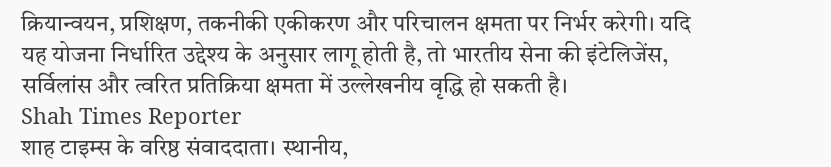क्रियान्वयन, प्रशिक्षण, तकनीकी एकीकरण और परिचालन क्षमता पर निर्भर करेगी। यदि यह योजना निर्धारित उद्देश्य के अनुसार लागू होती है, तो भारतीय सेना की इंटेलिजेंस, सर्विलांस और त्वरित प्रतिक्रिया क्षमता में उल्लेखनीय वृद्धि हो सकती है।
Shah Times Reporter
शाह टाइम्स के वरिष्ठ संवाददाता। स्थानीय,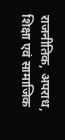राजनीतिक, अपराध, शिक्षा एवं सामाजिक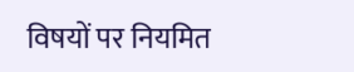विषयों पर नियमित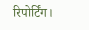रिपोर्टिंग।